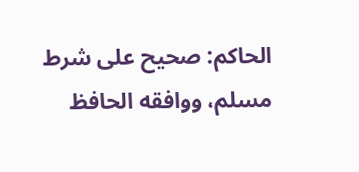الحاكم: صحيح على شرط مسلم، ووافقه الحافظ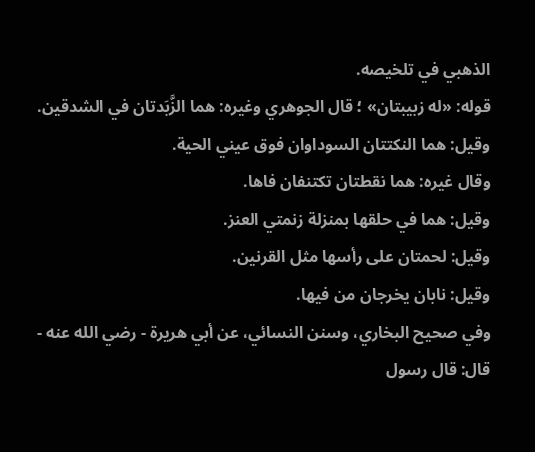الذهبي في تلخيصه.
قوله: «له زبيبتان» ؛ قال الجوهري وغيره: هما الزَّبَدتان في الشدقين.
وقيل: هما النكتتان السوداوان فوق عيني الحية.
وقال غيره: هما نقطتان تكتنفان فاها.
وقيل: هما في حلقها بمنزلة زنمتي العنز.
وقيل: لحمتان على رأسها مثل القرنين.
وقيل: نابان يخرجان من فيها.
وفي صحيح البخاري، وسنن النسائي، عن أبي هريرة - رضي الله عنه - قال: قال رسول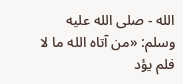الله - صلى الله عليه وسلم: «من آتاه الله ما لا فلم يؤد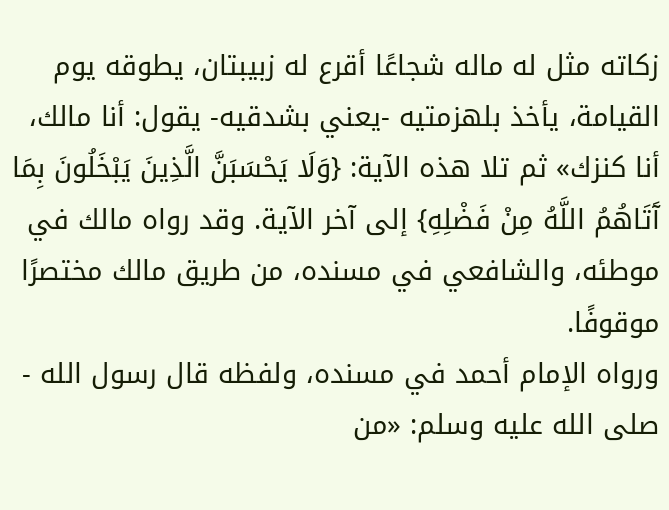زكاته مثل له ماله شجاعًا أقرع له زبيبتان، يطوقه يوم القيامة، يأخذ بلهزمتيه -يعني بشدقيه- يقول: أنا مالك، أنا كنزك» ثم تلا هذه الآية: {وَلَا يَحْسَبَنَّ الَّذِينَ يَبْخَلُونَ بِمَا آَتَاهُمُ اللَّهُ مِنْ فَضْلِهِ} إلى آخر الآية. وقد رواه مالك في موطئه، والشافعي في مسنده، من طريق مالك مختصرًا موقوفًا.
ورواه الإمام أحمد في مسنده، ولفظه قال رسول الله - صلى الله عليه وسلم: «من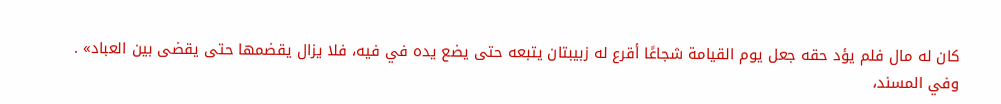كان له مال فلم يؤد حقه جعل يوم القيامة شجاعًا أقرع له زبيبتان يتبعه حتى يضع يده في فيه، فلا يزال يقضمها حتى يقضى بين العباد» .
وفي المسند،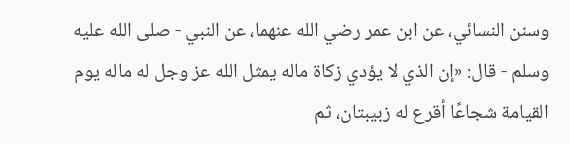وسنن النسائي، عن ابن عمر رضي الله عنهما، عن النبي - صلى الله عليه وسلم - قال: «إن الذي لا يؤدي زكاة ماله يمثل الله عز وجل له ماله يوم القيامة شجاعًا أقرع له زبيبتان، ثم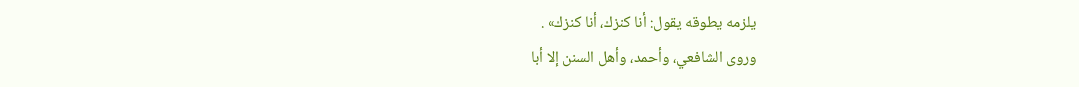يلزمه يطوقه يقول: أنا كنزك، أنا كنزك» .
وروى الشافعي، وأحمد، وأهل السنن إلا أبا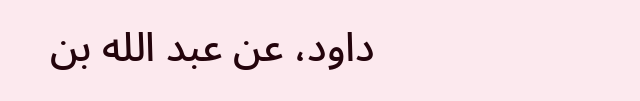داود، عن عبد الله بن